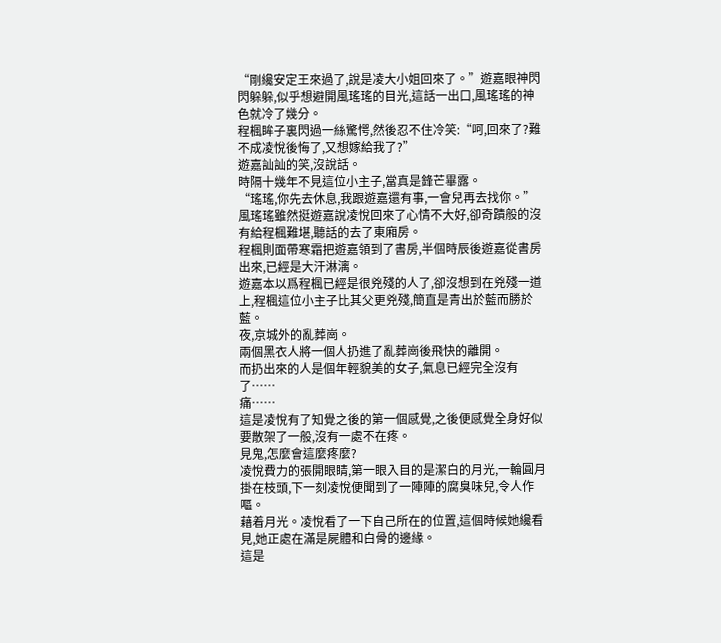“剛纔安定王來過了,說是凌大小姐回來了。”遊嘉眼神閃閃躲躲,似乎想避開風瑤瑤的目光,這話一出口,風瑤瑤的神色就冷了幾分。
程楓眸子裏閃過一絲驚愕,然後忍不住冷笑:“呵,回來了?難不成凌悅後悔了,又想嫁給我了?”
遊嘉訕訕的笑,沒說話。
時隔十幾年不見這位小主子,當真是鋒芒畢露。
“瑤瑤,你先去休息,我跟遊嘉還有事,一會兒再去找你。”
風瑤瑤雖然挺遊嘉說凌悅回來了心情不大好,卻奇蹟般的沒有給程楓難堪,聽話的去了東廂房。
程楓則面帶寒霜把遊嘉領到了書房,半個時辰後遊嘉從書房出來,已經是大汗淋漓。
遊嘉本以爲程楓已經是很兇殘的人了,卻沒想到在兇殘一道上,程楓這位小主子比其父更兇殘,簡直是青出於藍而勝於藍。
夜,京城外的亂葬崗。
兩個黑衣人將一個人扔進了亂葬崗後飛快的離開。
而扔出來的人是個年輕貌美的女子,氣息已經完全沒有了……
痛……
這是凌悅有了知覺之後的第一個感覺,之後便感覺全身好似要散架了一般,沒有一處不在疼。
見鬼,怎麼會這麼疼麼?
凌悅費力的張開眼睛,第一眼入目的是潔白的月光,一輪圓月掛在枝頭,下一刻凌悅便聞到了一陣陣的腐臭味兒,令人作嘔。
藉着月光。凌悅看了一下自己所在的位置,這個時候她纔看見,她正處在滿是屍體和白骨的邊緣。
這是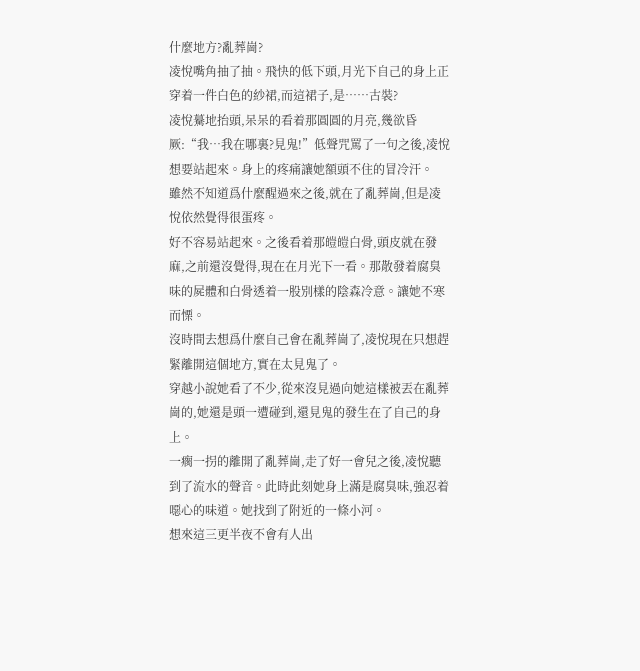什麼地方?亂葬崗?
凌悅嘴角抽了抽。飛快的低下頭,月光下自己的身上正穿着一件白色的紗裙,而這裙子,是……古裝?
凌悅驀地抬頭,呆呆的看着那圓圓的月亮,幾欲昏厥:“我…我在哪裏?見鬼!”低聲咒罵了一句之後,凌悅想要站起來。身上的疼痛讓她額頭不住的冒冷汗。
雖然不知道爲什麼醒過來之後,就在了亂葬崗,但是凌悅依然覺得很蛋疼。
好不容易站起來。之後看着那皚皚白骨,頭皮就在發麻,之前還沒覺得,現在在月光下一看。那散發着腐臭味的屍體和白骨透着一股別樣的陰森冷意。讓她不寒而慄。
沒時間去想爲什麼自己會在亂葬崗了,凌悅現在只想趕緊離開這個地方,實在太見鬼了。
穿越小說她看了不少,從來沒見過向她這樣被丟在亂葬崗的,她還是頭一遭碰到,還見鬼的發生在了自己的身上。
一瘸一拐的離開了亂葬崗,走了好一會兒之後,凌悅聽到了流水的聲音。此時此刻她身上滿是腐臭味,強忍着噁心的味道。她找到了附近的一條小河。
想來這三更半夜不會有人出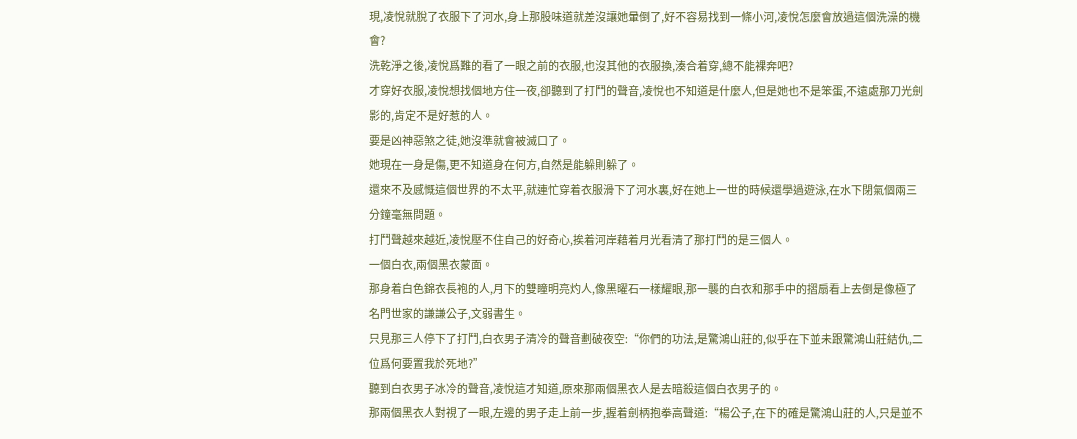現,凌悅就脫了衣服下了河水,身上那股味道就差沒讓她暈倒了,好不容易找到一條小河,凌悅怎麼會放過這個洗澡的機會?
洗乾淨之後,凌悅爲難的看了一眼之前的衣服,也沒其他的衣服換,湊合着穿,總不能裸奔吧?
才穿好衣服,凌悅想找個地方住一夜,卻聽到了打鬥的聲音,凌悅也不知道是什麼人,但是她也不是笨蛋,不遠處那刀光劍影的,肯定不是好惹的人。
要是凶神惡煞之徒,她沒準就會被滅口了。
她現在一身是傷,更不知道身在何方,自然是能躲則躲了。
還來不及感慨這個世界的不太平,就連忙穿着衣服滑下了河水裏,好在她上一世的時候還學過遊泳,在水下閉氣個兩三分鐘毫無問題。
打鬥聲越來越近,凌悅壓不住自己的好奇心,挨着河岸藉着月光看清了那打鬥的是三個人。
一個白衣,兩個黑衣蒙面。
那身着白色錦衣長袍的人,月下的雙瞳明亮灼人,像黑曜石一樣耀眼,那一襲的白衣和那手中的摺扇看上去倒是像極了名門世家的謙謙公子,文弱書生。
只見那三人停下了打鬥,白衣男子清冷的聲音劃破夜空:“你們的功法,是驚鴻山莊的,似乎在下並未跟驚鴻山莊結仇,二位爲何要置我於死地?”
聽到白衣男子冰冷的聲音,凌悅這才知道,原來那兩個黑衣人是去暗殺這個白衣男子的。
那兩個黑衣人對視了一眼,左邊的男子走上前一步,握着劍柄抱拳高聲道:“楊公子,在下的確是驚鴻山莊的人,只是並不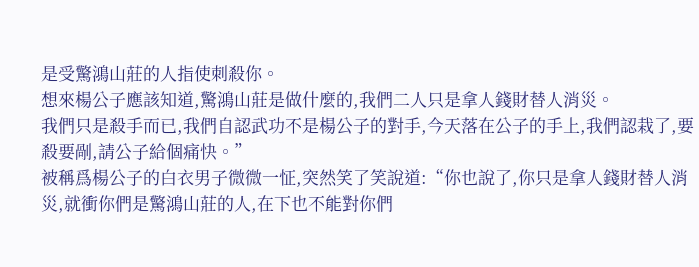是受驚鴻山莊的人指使刺殺你。
想來楊公子應該知道,驚鴻山莊是做什麼的,我們二人只是拿人錢財替人消災。
我們只是殺手而已,我們自認武功不是楊公子的對手,今天落在公子的手上,我們認栽了,要殺要剮,請公子給個痛快。”
被稱爲楊公子的白衣男子微微一怔,突然笑了笑說道:“你也說了,你只是拿人錢財替人消災,就衝你們是驚鴻山莊的人,在下也不能對你們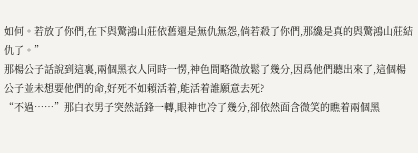如何。若放了你們,在下與驚鴻山莊依舊還是無仇無怨,倘若殺了你們,那纔是真的與驚鴻山莊結仇了。”
那楊公子話說到這裏,兩個黑衣人同時一愣,神色間略微放鬆了幾分,因爲他們聽出來了,這個楊公子並未想要他們的命,好死不如賴活着,能活着誰願意去死?
“不過……”那白衣男子突然話鋒一轉,眼神也冷了幾分,卻依然面含微笑的瞧着兩個黑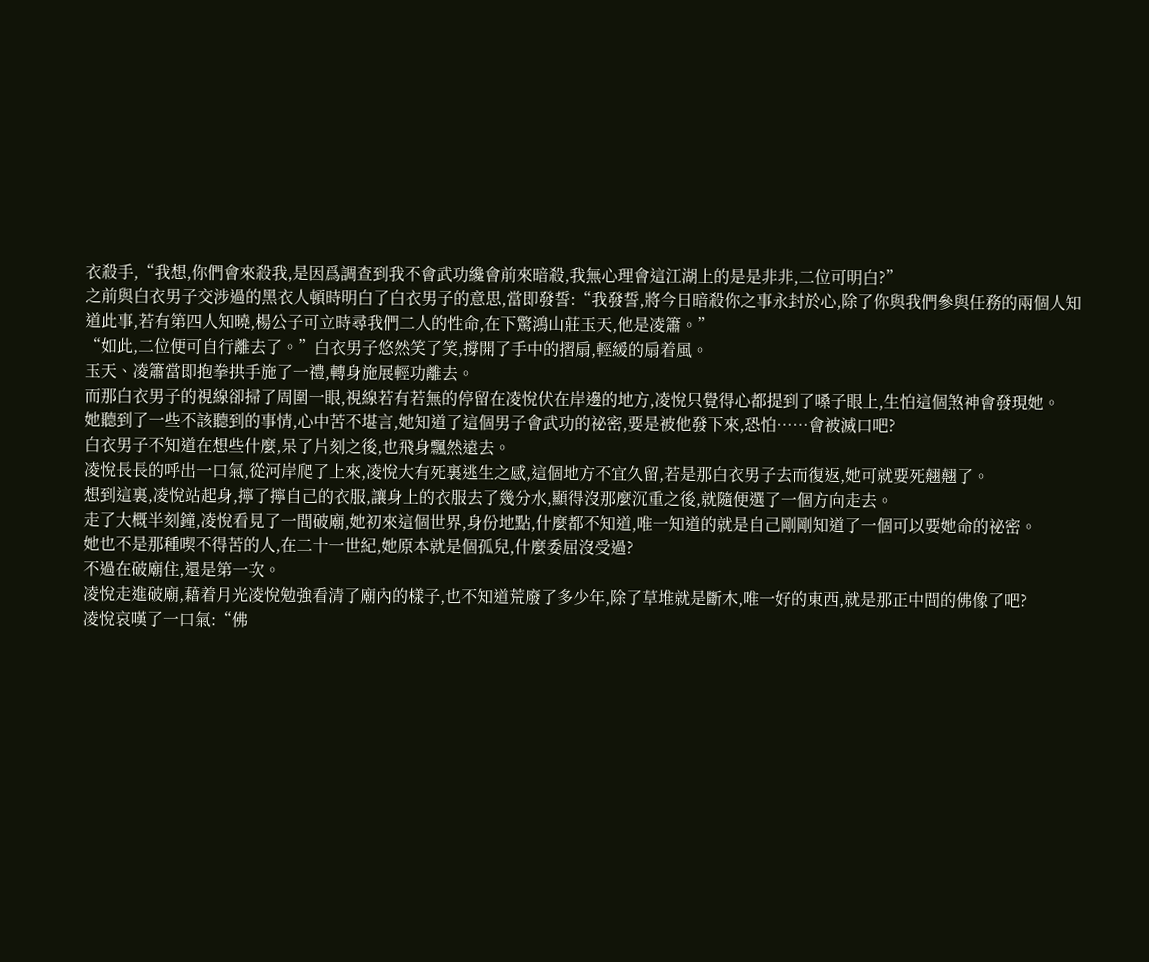衣殺手,“我想,你們會來殺我,是因爲調查到我不會武功纔會前來暗殺,我無心理會這江湖上的是是非非,二位可明白?”
之前與白衣男子交涉過的黑衣人頓時明白了白衣男子的意思,當即發誓:“我發誓,將今日暗殺你之事永封於心,除了你與我們參與任務的兩個人知道此事,若有第四人知曉,楊公子可立時尋我們二人的性命,在下驚鴻山莊玉天,他是凌簫。”
“如此,二位便可自行離去了。”白衣男子悠然笑了笑,撐開了手中的摺扇,輕緩的扇着風。
玉天、凌簫當即抱拳拱手施了一禮,轉身施展輕功離去。
而那白衣男子的視線卻掃了周圍一眼,視線若有若無的停留在凌悅伏在岸邊的地方,凌悅只覺得心都提到了嗓子眼上,生怕這個煞神會發現她。
她聽到了一些不該聽到的事情,心中苦不堪言,她知道了這個男子會武功的祕密,要是被他發下來,恐怕……會被滅口吧?
白衣男子不知道在想些什麼,呆了片刻之後,也飛身飄然遠去。
凌悅長長的呼出一口氣,從河岸爬了上來,凌悅大有死裏逃生之感,這個地方不宜久留,若是那白衣男子去而復返,她可就要死翹翹了。
想到這裏,凌悅站起身,擰了擰自己的衣服,讓身上的衣服去了幾分水,顯得沒那麼沉重之後,就隨便選了一個方向走去。
走了大概半刻鐘,凌悅看見了一間破廟,她初來這個世界,身份地點,什麼都不知道,唯一知道的就是自己剛剛知道了一個可以要她命的祕密。
她也不是那種喫不得苦的人,在二十一世紀,她原本就是個孤兒,什麼委屈沒受過?
不過在破廟住,還是第一次。
凌悅走進破廟,藉着月光凌悅勉強看清了廟內的樣子,也不知道荒廢了多少年,除了草堆就是斷木,唯一好的東西,就是那正中間的佛像了吧?
凌悅哀嘆了一口氣:“佛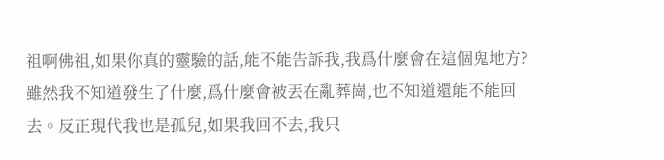祖啊佛祖,如果你真的靈驗的話,能不能告訴我,我爲什麼會在這個鬼地方?雖然我不知道發生了什麼,爲什麼會被丟在亂葬崗,也不知道還能不能回去。反正現代我也是孤兒,如果我回不去,我只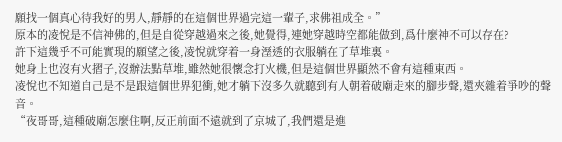願找一個真心待我好的男人,靜靜的在這個世界過完這一輩子,求佛祖成全。”
原本的凌悅是不信神佛的,但是自從穿越過來之後,她覺得,連她穿越時空都能做到,爲什麼神不可以存在?
許下這幾乎不可能實現的願望之後,凌悅就穿着一身溼透的衣服躺在了草堆裏。
她身上也沒有火摺子,沒辦法點草堆,雖然她很懷念打火機,但是這個世界顯然不會有這種東西。
凌悅也不知道自己是不是跟這個世界犯衝,她才躺下沒多久就聽到有人朝着破廟走來的腳步聲,還夾雜着爭吵的聲音。
“夜哥哥,這種破廟怎麼住啊,反正前面不遠就到了京城了,我們還是進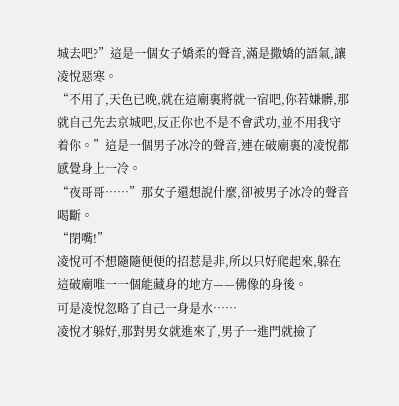城去吧?”這是一個女子嬌柔的聲音,滿是撒嬌的語氣,讓凌悅惡寒。
“不用了,天色已晚,就在這廟裏將就一宿吧,你若嫌髒,那就自己先去京城吧,反正你也不是不會武功,並不用我守着你。”這是一個男子冰冷的聲音,連在破廟裏的凌悅都感覺身上一冷。
“夜哥哥……”那女子還想說什麼,卻被男子冰冷的聲音喝斷。
“閉嘴!”
凌悅可不想隨隨便便的招惹是非,所以只好爬起來,躲在這破廟唯一一個能藏身的地方——佛像的身後。
可是凌悅忽略了自己一身是水……
凌悅才躲好,那對男女就進來了,男子一進門就撿了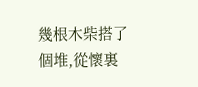幾根木柴搭了個堆,從懷裏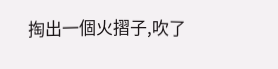掏出一個火摺子,吹了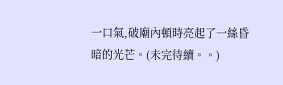一口氣,破廟內頓時亮起了一絲昏暗的光芒。(未完待續。。)